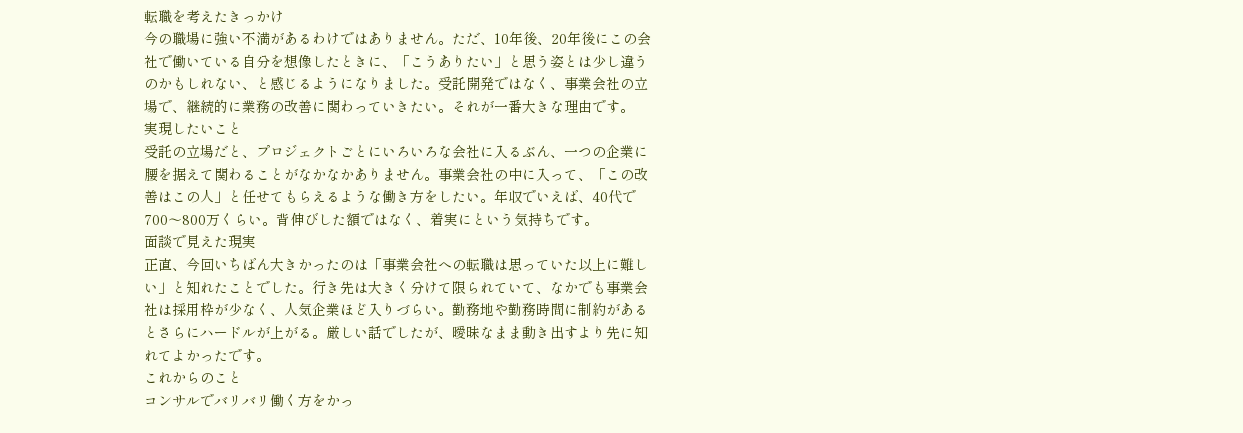転職を考えたきっかけ
今の職場に強い不満があるわけではありません。ただ、10年後、20年後にこの会社で働いている自分を想像したときに、「こうありたい」と思う姿とは少し違うのかもしれない、と感じるようになりました。受託開発ではなく、事業会社の立場で、継続的に業務の改善に関わっていきたい。それが一番大きな理由です。
実現したいこと
受託の立場だと、プロジェクトごとにいろいろな会社に入るぶん、一つの企業に腰を据えて関わることがなかなかありません。事業会社の中に入って、「この改善はこの人」と任せてもらえるような働き方をしたい。年収でいえば、40代で700〜800万くらい。背伸びした額ではなく、着実にという気持ちです。
面談で見えた現実
正直、今回いちばん大きかったのは「事業会社への転職は思っていた以上に難しい」と知れたことでした。行き先は大きく分けて限られていて、なかでも事業会社は採用枠が少なく、人気企業ほど入りづらい。勤務地や勤務時間に制約があるとさらにハードルが上がる。厳しい話でしたが、曖昧なまま動き出すより先に知れてよかったです。
これからのこと
コンサルでバリバリ働く方をかっ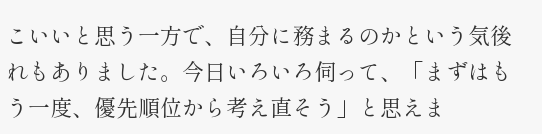こいいと思う一方で、自分に務まるのかという気後れもありました。今日いろいろ伺って、「まずはもう一度、優先順位から考え直そう」と思えま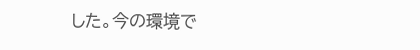した。今の環境で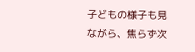子どもの様子も見ながら、焦らず次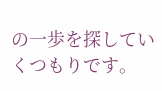の一歩を探していくつもりです。